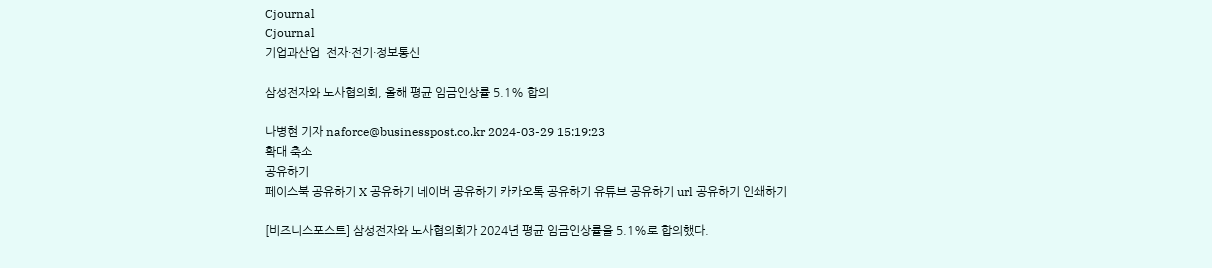Cjournal
Cjournal
기업과산업  전자·전기·정보통신

삼성전자와 노사협의회, 올해 평균 임금인상률 5.1% 합의

나병현 기자 naforce@businesspost.co.kr 2024-03-29 15:19:23
확대 축소
공유하기
페이스북 공유하기 X 공유하기 네이버 공유하기 카카오톡 공유하기 유튜브 공유하기 url 공유하기 인쇄하기

[비즈니스포스트] 삼성전자와 노사협의회가 2024년 평균 임금인상률을 5.1%로 합의했다.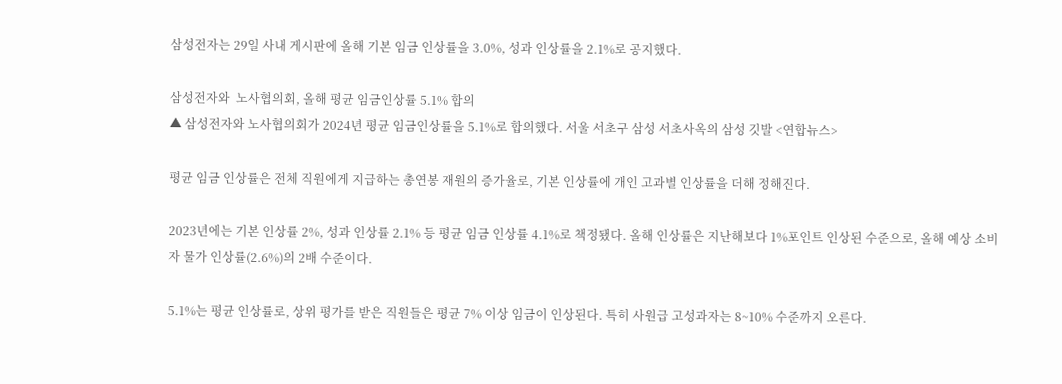삼성전자는 29일 사내 게시판에 올해 기본 임금 인상률을 3.0%, 성과 인상률을 2.1%로 공지했다.

삼성전자와  노사협의회, 올해 평균 임금인상률 5.1% 합의
▲ 삼성전자와 노사협의회가 2024년 평균 임금인상률을 5.1%로 합의했다. 서울 서초구 삼성 서초사옥의 삼성 깃발 <연합뉴스>

평균 임금 인상률은 전체 직원에게 지급하는 총연봉 재원의 증가율로, 기본 인상률에 개인 고과별 인상률을 더해 정해진다.

2023년에는 기본 인상률 2%, 성과 인상률 2.1% 등 평균 임금 인상률 4.1%로 책정됐다. 올해 인상률은 지난해보다 1%포인트 인상된 수준으로, 올해 예상 소비자 물가 인상률(2.6%)의 2배 수준이다.

5.1%는 평균 인상률로, 상위 평가를 받은 직원들은 평균 7% 이상 임금이 인상된다. 특히 사원급 고성과자는 8~10% 수준까지 오른다.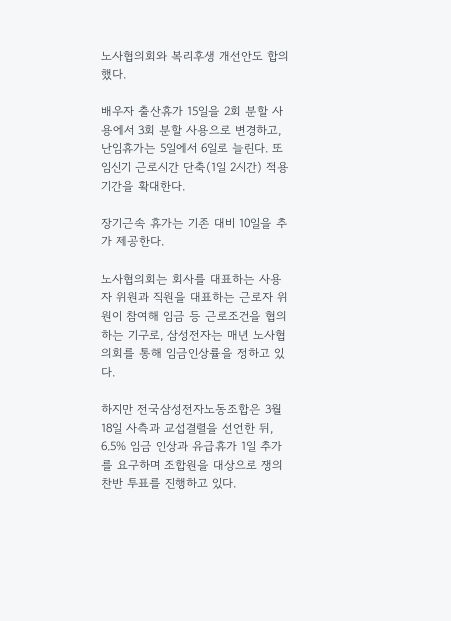노사협의회와 복리후생 개선안도 합의했다.

배우자 출산휴가 15일을 2회 분할 사용에서 3회 분할 사용으로 변경하고, 난임휴가는 5일에서 6일로 늘린다. 또 임신기 근로시간 단축(1일 2시간) 적용 기간을 확대한다.

장기근속 휴가는 기존 대비 10일을 추가 제공한다.

노사협의회는 회사를 대표하는 사용자 위원과 직원을 대표하는 근로자 위원이 참여해 임금 등 근로조건을 협의하는 기구로, 삼성전자는 매년 노사협의회를 통해 임금인상률을 정하고 있다.

하지만 전국삼성전자노동조합은 3월18일 사측과 교섭결렬을 선언한 뒤, 6.5% 임금 인상과 유급휴가 1일 추가를 요구하며 조합원을 대상으로 쟁의 찬반 투표를 진행하고 있다.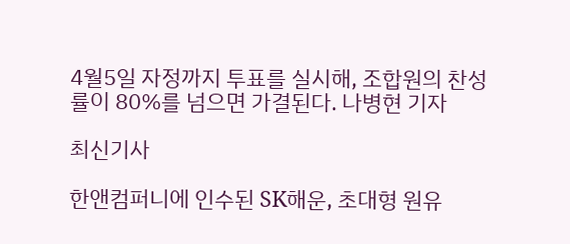4월5일 자정까지 투표를 실시해, 조합원의 찬성률이 80%를 넘으면 가결된다. 나병현 기자

최신기사

한앤컴퍼니에 인수된 SK해운, 초대형 원유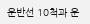운반선 10척과 운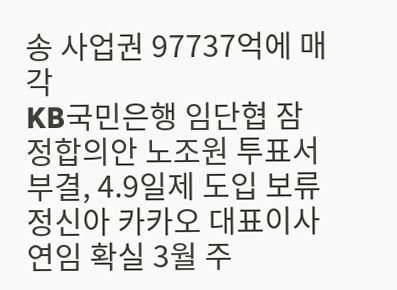송 사업권 97737억에 매각
KB국민은행 임단협 잠정합의안 노조원 투표서 부결, 4.9일제 도입 보류
정신아 카카오 대표이사 연임 확실 3월 주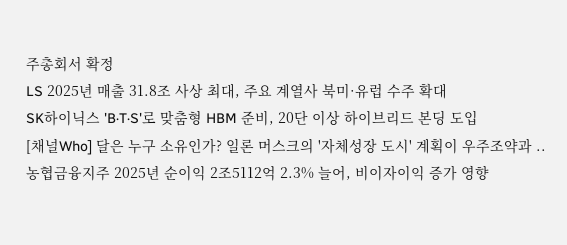주총회서 확정
LS 2025년 매출 31.8조 사상 최대, 주요 계열사 북미·유럽 수주 확대
SK하이닉스 'B·T·S'로 맞춤형 HBM 준비, 20단 이상 하이브리드 본딩 도입
[채널Who] 달은 누구 소유인가? 일론 머스크의 '자체성장 도시' 계획이 우주조약과 ..
농협금융지주 2025년 순이익 2조5112억 2.3% 늘어, 비이자이익 증가 영향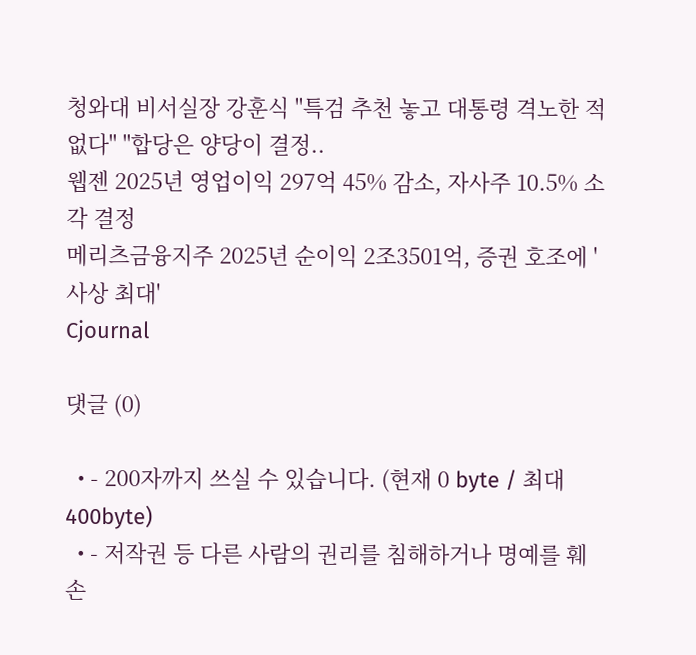청와대 비서실장 강훈식 "특검 추천 놓고 대통령 격노한 적 없다" "합당은 양당이 결정..
웹젠 2025년 영업이익 297억 45% 감소, 자사주 10.5% 소각 결정
메리츠금융지주 2025년 순이익 2조3501억, 증권 호조에 '사상 최대'
Cjournal

댓글 (0)

  • - 200자까지 쓰실 수 있습니다. (현재 0 byte / 최대 400byte)
  • - 저작권 등 다른 사람의 권리를 침해하거나 명예를 훼손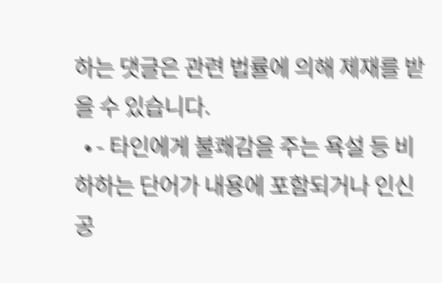하는 댓글은 관련 법률에 의해 제재를 받을 수 있습니다.
  • - 타인에게 불쾌감을 주는 욕설 등 비하하는 단어가 내용에 포함되거나 인신공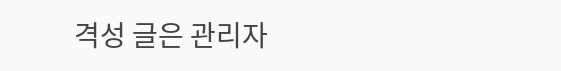격성 글은 관리자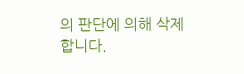의 판단에 의해 삭제 합니다.